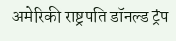अमेरिकी राष्ट्रपति डॉनल्ड ट्रंप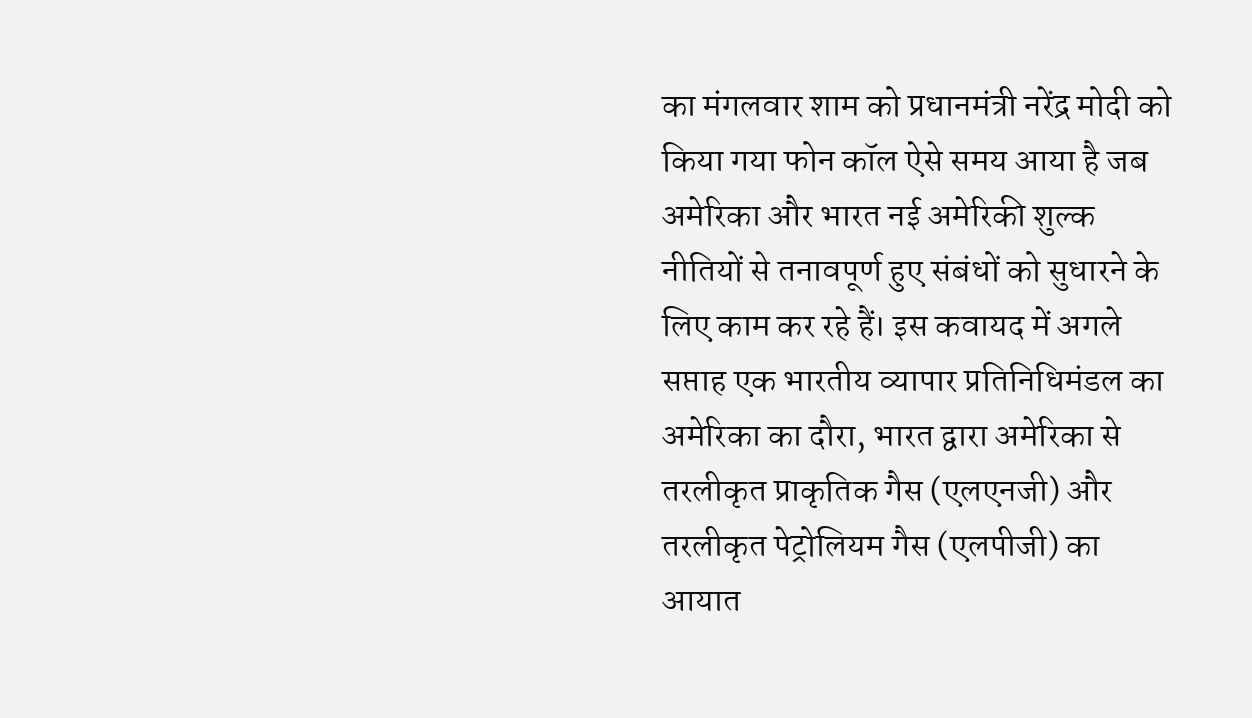का मंगलवार शाम को प्रधानमंत्री नरेंद्र मोदी को किया गया फोन कॉल ऐसे समय आया है जब अमेरिका और भारत नई अमेरिकी शुल्क नीतियों से तनावपूर्ण हुए संबंधों को सुधारने के लिए काम कर रहे हैं। इस कवायद में अगले सप्ताह एक भारतीय व्यापार प्रतिनिधिमंडल का अमेरिका का दौरा, भारत द्वारा अमेरिका से तरलीकृत प्राकृतिक गैस (एलएनजी) और तरलीकृत पेट्रोलियम गैस (एलपीजी) का आयात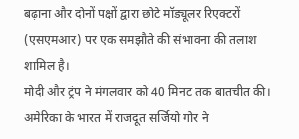बढ़ाना और दोनों पक्षों द्वारा छोटे मॉड्यूलर रिएक्टरों (एसएमआर) पर एक समझौते की संभावना की तलाश शामिल है।
मोदी और ट्रंप ने मंगलवार को 40 मिनट तक बातचीत की। अमेरिका के भारत में राजदूत सर्जियो गोर ने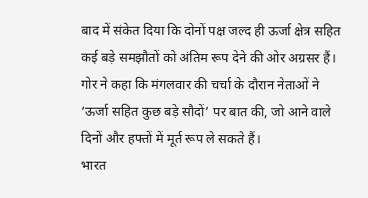बाद में संकेत दिया कि दोनों पक्ष जल्द ही ऊर्जा क्षेत्र सहित कई बड़े समझौतों को अंतिम रूप देने की ओर अग्रसर हैं। गोर ने कहा कि मंगलवार की चर्चा के दौरान नेताओं ने ‘ऊर्जा सहित कुछ बड़े सौदों’ पर बात की, जो आने वाले दिनों और हफ्तों में मूर्त रूप ले सकते हैं।
भारत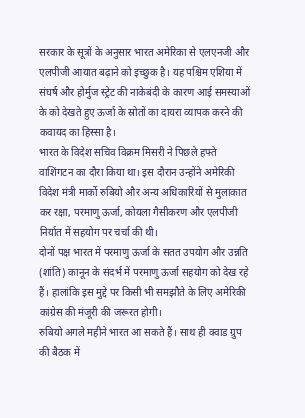सरकार के सूत्रों के अनुसार भारत अमेरिका से एलएनजी और एलपीजी आयात बढ़ाने को इच्छुक है। यह पश्चिम एशिया में संघर्ष और होर्मुज स्ट्रेट की नाकेबंदी के कारण आई समस्याओं के को देखते हुए ऊर्जा के स्रोतों का दायरा व्यापक करने की कवायद का हिस्सा है।
भारत के विदेश सचिव विक्रम मिसरी ने पिछले हफ्ते वाशिंगटन का दौरा किया था। इस दौरान उन्होंने अमेरिकी विदेश मंत्री मार्को रुबियो और अन्य अधिकारियों से मुलाकात कर रक्षा, परमाणु ऊर्जा, कोयला गैसीकरण और एलपीजी निर्यात में सहयोग पर चर्चा की थी।
दोनों पक्ष भारत में परमाणु ऊर्जा के सतत उपयोग और उन्नति (शांति) कानून के संदर्भ में परमाणु ऊर्जा सहयोग को देख रहे हैं। हालांकि इस मुद्दे पर किसी भी समझौते के लिए अमेरिकी कांग्रेस की मंजूरी की जरूरत होगी।
रुबियो अगले महीने भारत आ सकते हैं। साथ ही क्वाड ग्रुप की बैठक में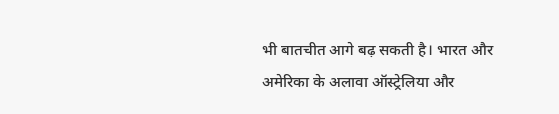भी बातचीत आगे बढ़ सकती है। भारत और अमेरिका के अलावा ऑस्ट्रेलिया और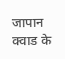जापान क्वाड के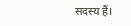सदस्य हैं।